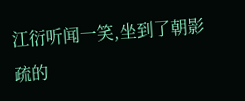江衍听闻一笑,坐到了朝影疏的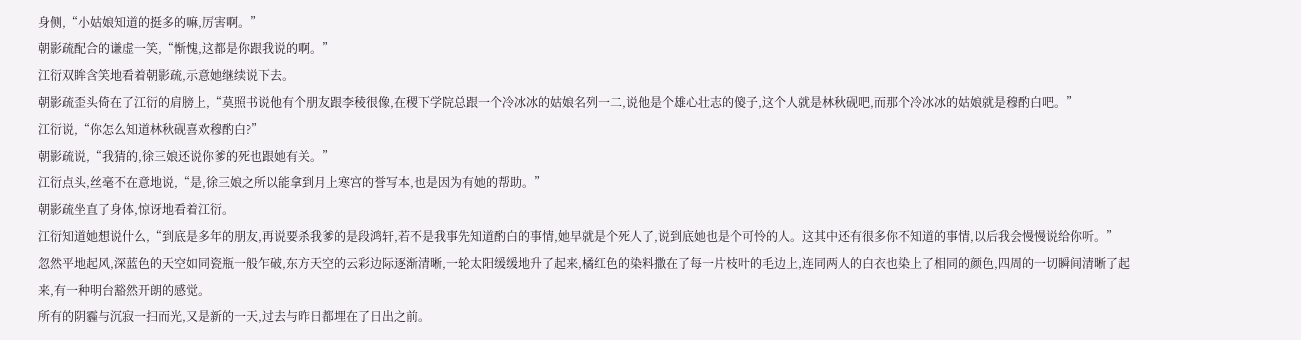身侧,“小姑娘知道的挺多的嘛,厉害啊。”
朝影疏配合的谦虚一笑,“惭愧,这都是你跟我说的啊。”
江衍双眸含笑地看着朝影疏,示意她继续说下去。
朝影疏歪头倚在了江衍的肩膀上,“莫照书说他有个朋友跟李稜很像,在稷下学院总跟一个冷冰冰的姑娘名列一二,说他是个雄心壮志的傻子,这个人就是林秋砚吧,而那个冷冰冰的姑娘就是穆酌白吧。”
江衍说,“你怎么知道林秋砚喜欢穆酌白?”
朝影疏说,“我猜的,徐三娘还说你爹的死也跟她有关。”
江衍点头,丝毫不在意地说,“是,徐三娘之所以能拿到月上寒宫的誉写本,也是因为有她的帮助。”
朝影疏坐直了身体,惊讶地看着江衍。
江衍知道她想说什么,“到底是多年的朋友,再说要杀我爹的是段鸿轩,若不是我事先知道酌白的事情,她早就是个死人了,说到底她也是个可怜的人。这其中还有很多你不知道的事情,以后我会慢慢说给你听。”
忽然平地起风,深蓝色的天空如同瓷瓶一般乍破,东方天空的云彩边际逐渐清晰,一轮太阳缓缓地升了起来,橘红色的染料撒在了每一片枝叶的毛边上,连同两人的白衣也染上了相同的颜色,四周的一切瞬间清晰了起来,有一种明台豁然开朗的感觉。
所有的阴霾与沉寂一扫而光,又是新的一天,过去与昨日都埋在了日出之前。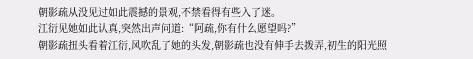朝影疏从没见过如此震撼的景观,不禁看得有些入了迷。
江衍见她如此认真,突然出声问道:“阿疏,你有什么愿望吗?”
朝影疏扭头看着江衍,风吹乱了她的头发,朝影疏也没有伸手去拨弄,初生的阳光照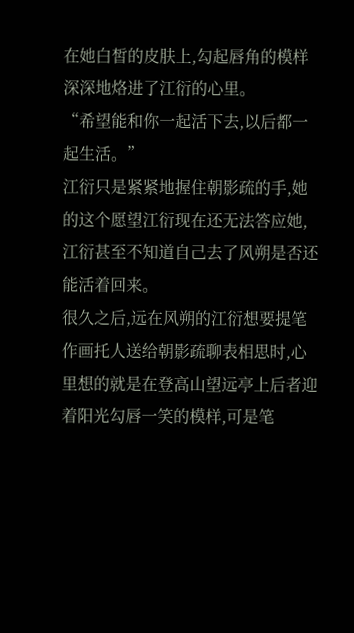在她白皙的皮肤上,勾起唇角的模样深深地烙进了江衍的心里。
“希望能和你一起活下去,以后都一起生活。”
江衍只是紧紧地握住朝影疏的手,她的这个愿望江衍现在还无法答应她,江衍甚至不知道自己去了风朔是否还能活着回来。
很久之后,远在风朔的江衍想要提笔作画托人送给朝影疏聊表相思时,心里想的就是在登高山望远亭上后者迎着阳光勾唇一笑的模样,可是笔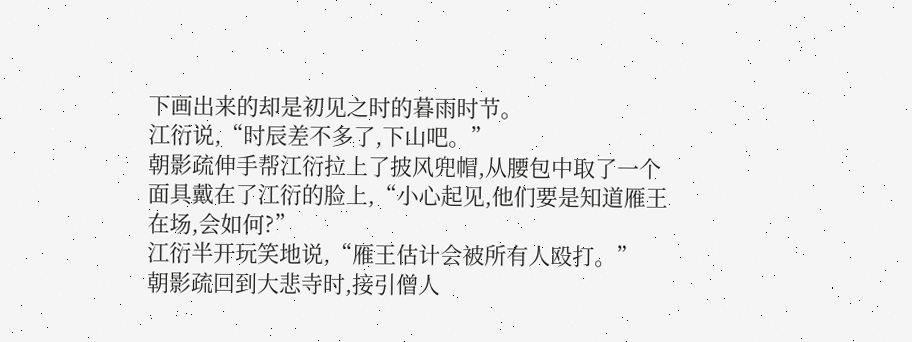下画出来的却是初见之时的暮雨时节。
江衍说,“时辰差不多了,下山吧。”
朝影疏伸手帮江衍拉上了披风兜帽,从腰包中取了一个面具戴在了江衍的脸上,“小心起见,他们要是知道雁王在场,会如何?”
江衍半开玩笑地说,“雁王估计会被所有人殴打。”
朝影疏回到大悲寺时,接引僧人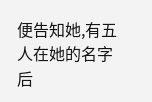便告知她,有五人在她的名字后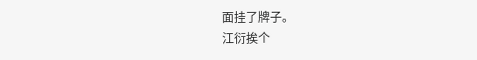面挂了牌子。
江衍挨个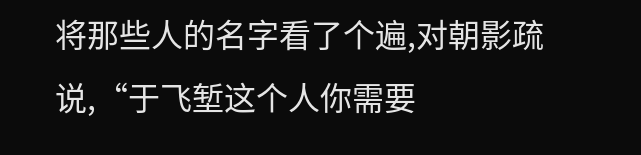将那些人的名字看了个遍,对朝影疏说,“于飞堑这个人你需要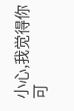小心,我觉得你可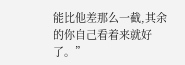能比他差那么一截,其余的你自己看着来就好了。”